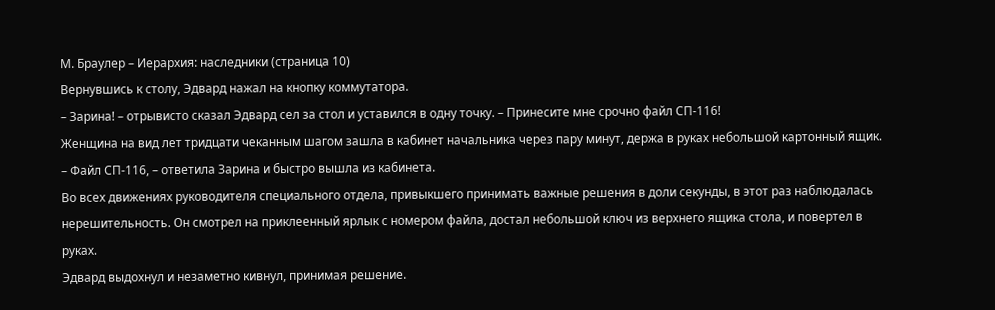М. Браулер – Иерархия: наследники (страница 10)
Вернувшись к столу, Эдвард нажал на кнопку коммутатора.
– Зарина! – отрывисто сказал Эдвард сел за стол и уставился в одну точку. – Принесите мне срочно файл СП-116!
Женщина на вид лет тридцати чеканным шагом зашла в кабинет начальника через пару минут, держа в руках небольшой картонный ящик.
– Файл СП-116, – ответила Зарина и быстро вышла из кабинета.
Во всех движениях руководителя специального отдела, привыкшего принимать важные решения в доли секунды, в этот раз наблюдалась нерешительность. Он смотрел на приклеенный ярлык с номером файла, достал небольшой ключ из верхнего ящика стола, и повертел в руках.
Эдвард выдохнул и незаметно кивнул, принимая решение.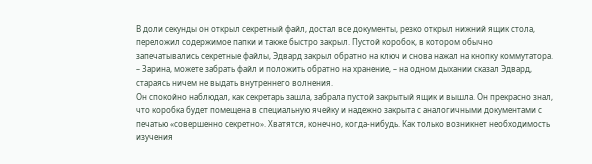В доли секунды он открыл секретный файл, достал все документы, резко открыл нижний ящик стола, переложил содержимое папки и также быстро закрыл. Пустой коробок, в котором обычно запечатывались секретные файлы, Эдвард закрыл обратно на ключ и снова нажал на кнопку коммутатора.
– Зарина, можете забрать файл и положить обратно на хранение, – на одном дыхании сказал Эдвард, стараясь ничем не выдать внутреннего волнения.
Он спокойно наблюдал, как секретарь зашла, забрала пустой закрытый ящик и вышла. Он прекрасно знал, что коробка будет помещена в специальную ячейку и надежно закрыта с аналогичными документами с печатью «совершенно секретно». Хватятся, конечно, когда-нибудь. Как только возникнет необходимость изучения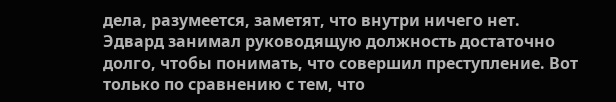дела, разумеется, заметят, что внутри ничего нет.
Эдвард занимал руководящую должность достаточно долго, чтобы понимать, что совершил преступление. Вот только по сравнению с тем, что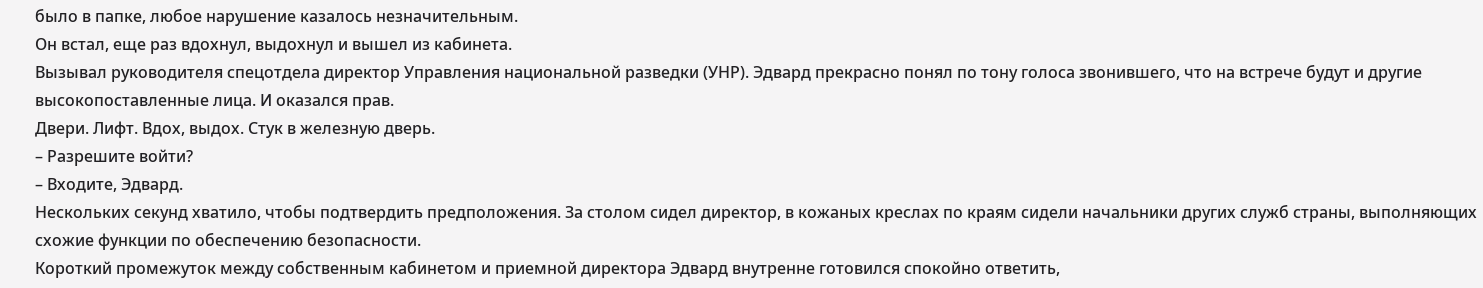было в папке, любое нарушение казалось незначительным.
Он встал, еще раз вдохнул, выдохнул и вышел из кабинета.
Вызывал руководителя спецотдела директор Управления национальной разведки (УНР). Эдвард прекрасно понял по тону голоса звонившего, что на встрече будут и другие высокопоставленные лица. И оказался прав.
Двери. Лифт. Вдох, выдох. Стук в железную дверь.
– Разрешите войти?
– Входите, Эдвард.
Нескольких секунд хватило, чтобы подтвердить предположения. За столом сидел директор, в кожаных креслах по краям сидели начальники других служб страны, выполняющих схожие функции по обеспечению безопасности.
Короткий промежуток между собственным кабинетом и приемной директора Эдвард внутренне готовился спокойно ответить,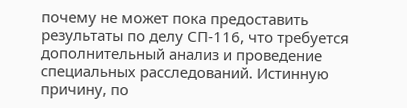почему не может пока предоставить результаты по делу СП-116, что требуется дополнительный анализ и проведение специальных расследований. Истинную причину, по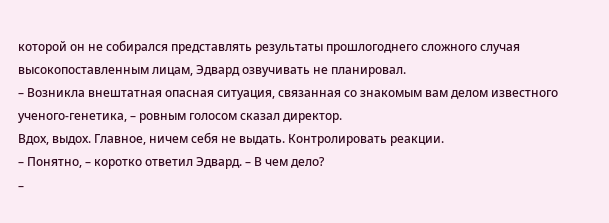которой он не собирался представлять результаты прошлогоднего сложного случая высокопоставленным лицам, Эдвард озвучивать не планировал.
– Возникла внештатная опасная ситуация, связанная со знакомым вам делом известного ученого-генетика, – ровным голосом сказал директор.
Вдох, выдох. Главное, ничем себя не выдать. Контролировать реакции.
– Понятно, – коротко ответил Эдвард. – В чем дело?
–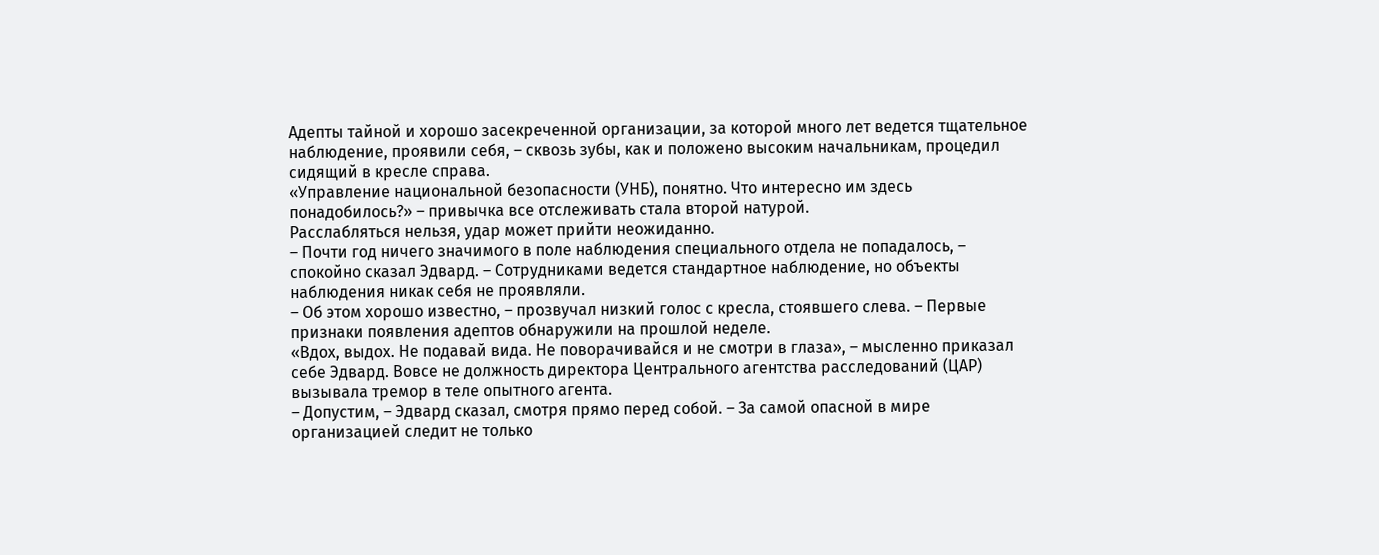Адепты тайной и хорошо засекреченной организации, за которой много лет ведется тщательное наблюдение, проявили себя, – сквозь зубы, как и положено высоким начальникам, процедил сидящий в кресле справа.
«Управление национальной безопасности (УНБ), понятно. Что интересно им здесь понадобилось?» – привычка все отслеживать стала второй натурой.
Расслабляться нельзя, удар может прийти неожиданно.
– Почти год ничего значимого в поле наблюдения специального отдела не попадалось, – спокойно сказал Эдвард. – Сотрудниками ведется стандартное наблюдение, но объекты наблюдения никак себя не проявляли.
– Об этом хорошо известно, – прозвучал низкий голос с кресла, стоявшего слева. – Первые признаки появления адептов обнаружили на прошлой неделе.
«Вдох, выдох. Не подавай вида. Не поворачивайся и не смотри в глаза», – мысленно приказал себе Эдвард. Вовсе не должность директора Центрального агентства расследований (ЦАР) вызывала тремор в теле опытного агента.
– Допустим, – Эдвард сказал, смотря прямо перед собой. – За самой опасной в мире организацией следит не только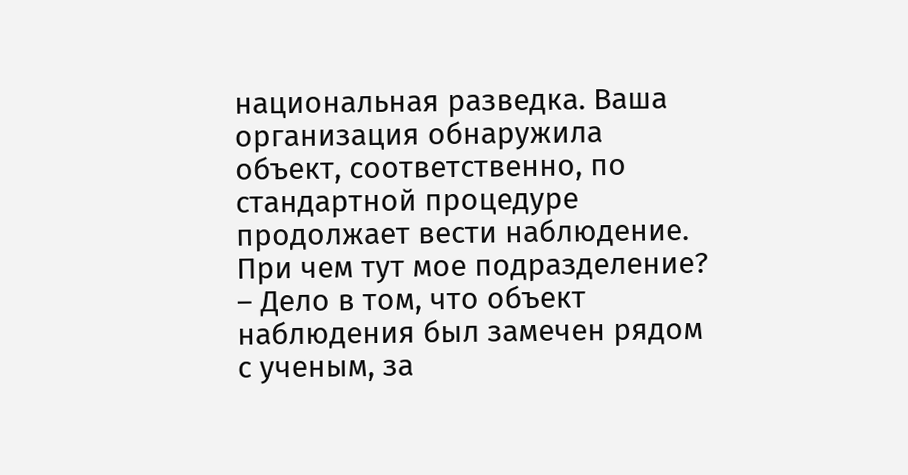национальная разведка. Ваша организация обнаружила объект, соответственно, по стандартной процедуре продолжает вести наблюдение. При чем тут мое подразделение?
– Дело в том, что объект наблюдения был замечен рядом с ученым, за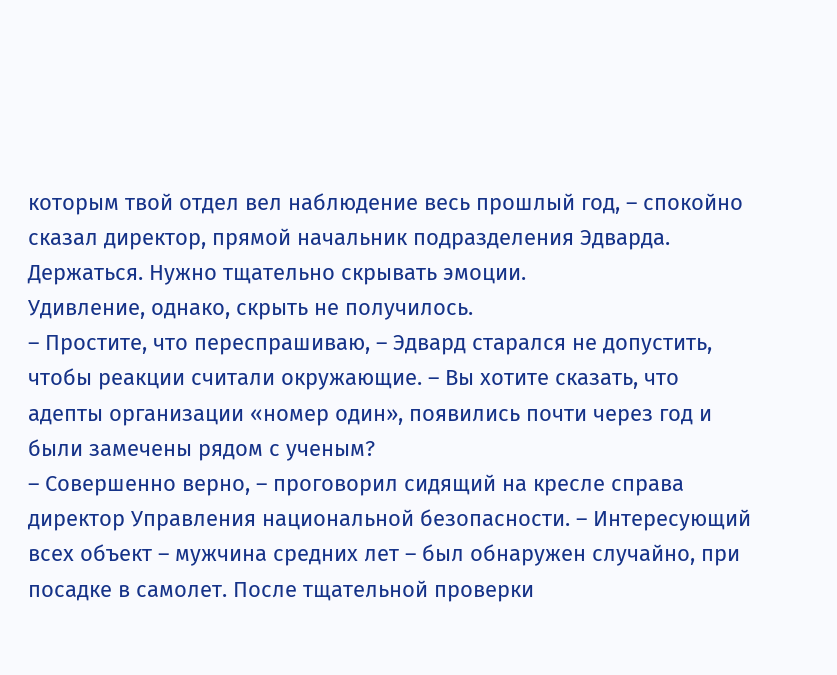которым твой отдел вел наблюдение весь прошлый год, – спокойно сказал директор, прямой начальник подразделения Эдварда.
Держаться. Нужно тщательно скрывать эмоции.
Удивление, однако, скрыть не получилось.
– Простите, что переспрашиваю, – Эдвард старался не допустить, чтобы реакции считали окружающие. – Вы хотите сказать, что адепты организации «номер один», появились почти через год и были замечены рядом с ученым?
– Совершенно верно, – проговорил сидящий на кресле справа директор Управления национальной безопасности. – Интересующий всех объект – мужчина средних лет – был обнаружен случайно, при посадке в самолет. После тщательной проверки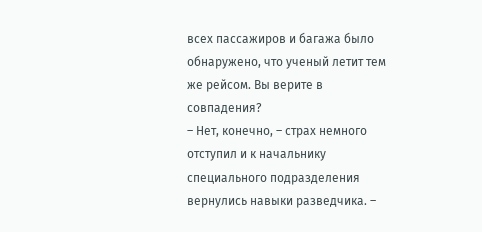всех пассажиров и багажа было обнаружено, что ученый летит тем же рейсом. Вы верите в совпадения?
– Нет, конечно, – страх немного отступил и к начальнику специального подразделения вернулись навыки разведчика. –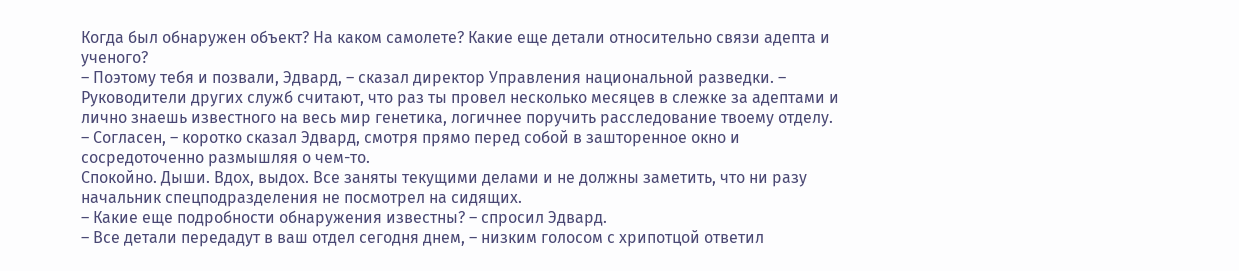Когда был обнаружен объект? На каком самолете? Какие еще детали относительно связи адепта и ученого?
– Поэтому тебя и позвали, Эдвард, – сказал директор Управления национальной разведки. – Руководители других служб считают, что раз ты провел несколько месяцев в слежке за адептами и лично знаешь известного на весь мир генетика, логичнее поручить расследование твоему отделу.
– Согласен, – коротко сказал Эдвард, смотря прямо перед собой в зашторенное окно и сосредоточенно размышляя о чем-то.
Спокойно. Дыши. Вдох, выдох. Все заняты текущими делами и не должны заметить, что ни разу начальник спецподразделения не посмотрел на сидящих.
– Какие еще подробности обнаружения известны? – спросил Эдвард.
– Все детали передадут в ваш отдел сегодня днем, – низким голосом с хрипотцой ответил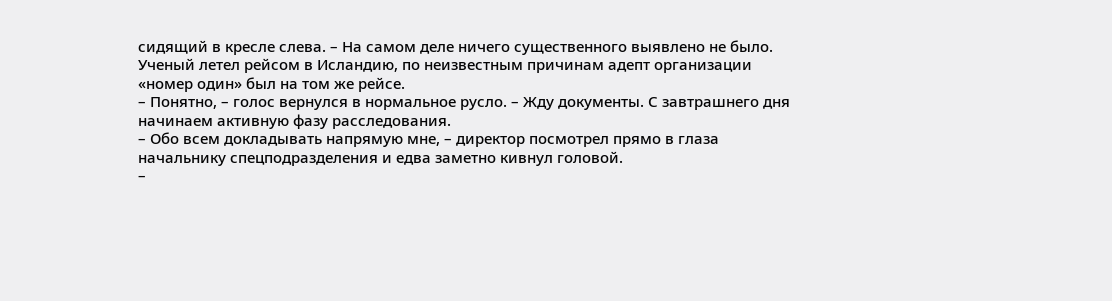сидящий в кресле слева. – На самом деле ничего существенного выявлено не было. Ученый летел рейсом в Исландию, по неизвестным причинам адепт организации «номер один» был на том же рейсе.
– Понятно, – голос вернулся в нормальное русло. – Жду документы. С завтрашнего дня начинаем активную фазу расследования.
– Обо всем докладывать напрямую мне, – директор посмотрел прямо в глаза начальнику спецподразделения и едва заметно кивнул головой.
–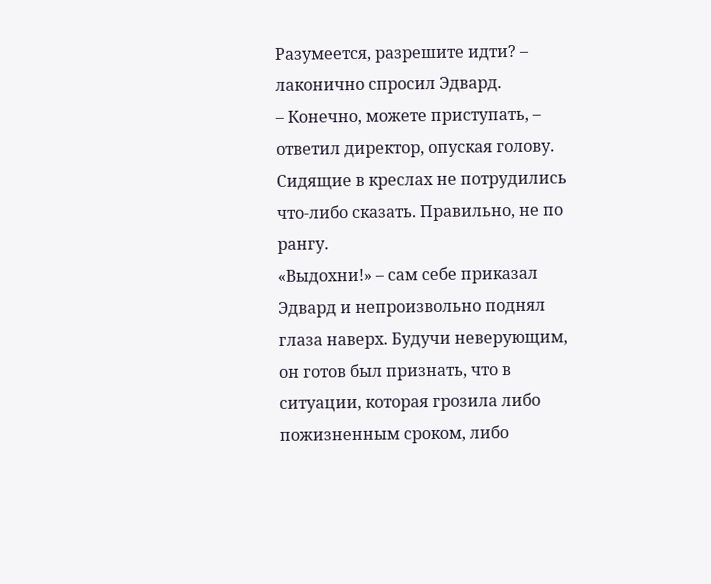Разумеется, разрешите идти? – лаконично спросил Эдвард.
– Конечно, можете приступать, – ответил директор, опуская голову. Сидящие в креслах не потрудились что-либо сказать. Правильно, не по рангу.
«Выдохни!» – сам себе приказал Эдвард и непроизвольно поднял глаза наверх. Будучи неверующим, он готов был признать, что в ситуации, которая грозила либо пожизненным сроком, либо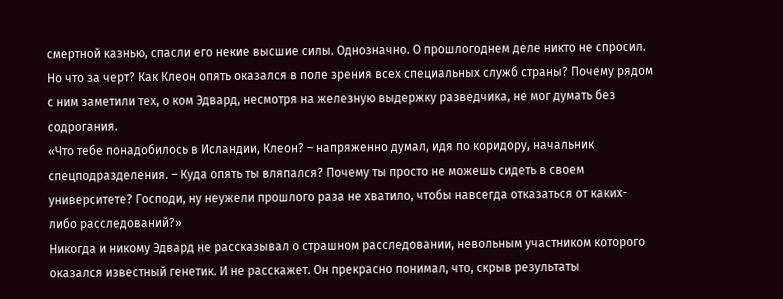смертной казнью, спасли его некие высшие силы. Однозначно. О прошлогоднем деле никто не спросил.
Но что за черт? Как Клеон опять оказался в поле зрения всех специальных служб страны? Почему рядом с ним заметили тех, о ком Эдвард, несмотря на железную выдержку разведчика, не мог думать без содрогания.
«Что тебе понадобилось в Исландии, Клеон? – напряженно думал, идя по коридору, начальник спецподразделения. – Куда опять ты вляпался? Почему ты просто не можешь сидеть в своем университете? Господи, ну неужели прошлого раза не хватило, чтобы навсегда отказаться от каких-либо расследований?»
Никогда и никому Эдвард не рассказывал о страшном расследовании, невольным участником которого оказался известный генетик. И не расскажет. Он прекрасно понимал, что, скрыв результаты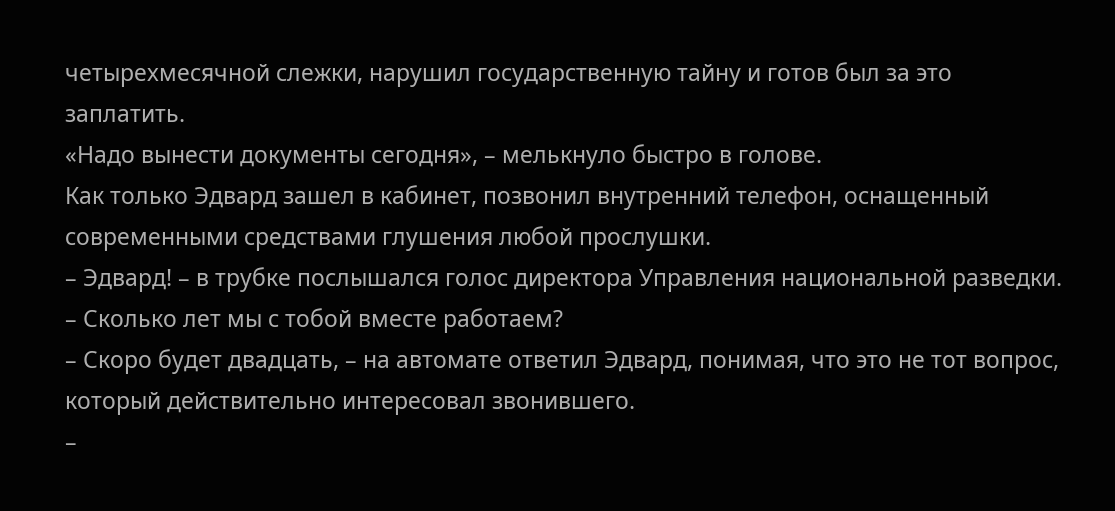четырехмесячной слежки, нарушил государственную тайну и готов был за это заплатить.
«Надо вынести документы сегодня», – мелькнуло быстро в голове.
Как только Эдвард зашел в кабинет, позвонил внутренний телефон, оснащенный современными средствами глушения любой прослушки.
– Эдвард! – в трубке послышался голос директора Управления национальной разведки. – Сколько лет мы с тобой вместе работаем?
– Скоро будет двадцать, – на автомате ответил Эдвард, понимая, что это не тот вопрос, который действительно интересовал звонившего.
–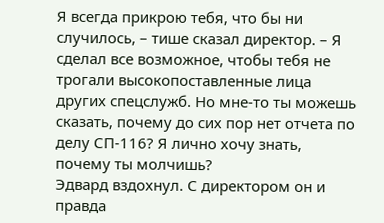Я всегда прикрою тебя, что бы ни случилось, – тише сказал директор. – Я сделал все возможное, чтобы тебя не трогали высокопоставленные лица других спецслужб. Но мне-то ты можешь сказать, почему до сих пор нет отчета по делу СП-116? Я лично хочу знать, почему ты молчишь?
Эдвард вздохнул. С директором он и правда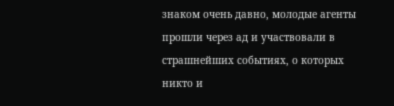знаком очень давно, молодые агенты прошли через ад и участвовали в страшнейших событиях, о которых никто и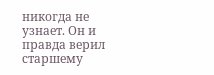никогда не узнает. Он и правда верил старшему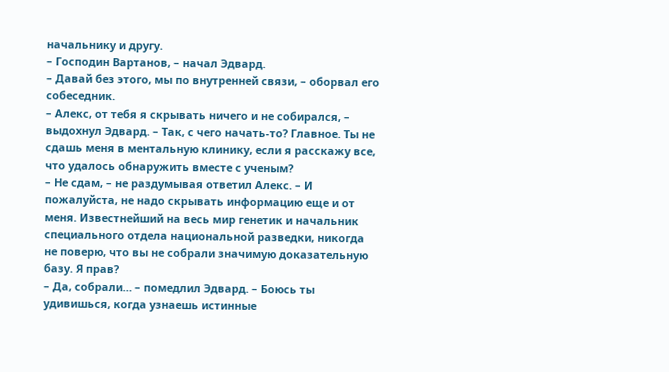начальнику и другу.
– Господин Вартанов, – начал Эдвард.
– Давай без этого, мы по внутренней связи, – оборвал его собеседник.
– Алекс, от тебя я скрывать ничего и не собирался, – выдохнул Эдвард. – Так, с чего начать-то? Главное. Ты не сдашь меня в ментальную клинику, если я расскажу все, что удалось обнаружить вместе с ученым?
– Не сдам, – не раздумывая ответил Алекс. – И пожалуйста, не надо скрывать информацию еще и от меня. Известнейший на весь мир генетик и начальник специального отдела национальной разведки, никогда не поверю, что вы не собрали значимую доказательную базу. Я прав?
– Да, собрали… – помедлил Эдвард. – Боюсь ты удивишься, когда узнаешь истинные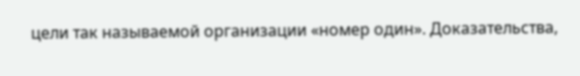цели так называемой организации «номер один». Доказательства,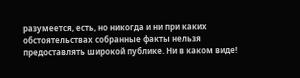разумеется, есть, но никогда и ни при каких обстоятельствах собранные факты нельзя предоставлять широкой публике. Ни в каком виде!